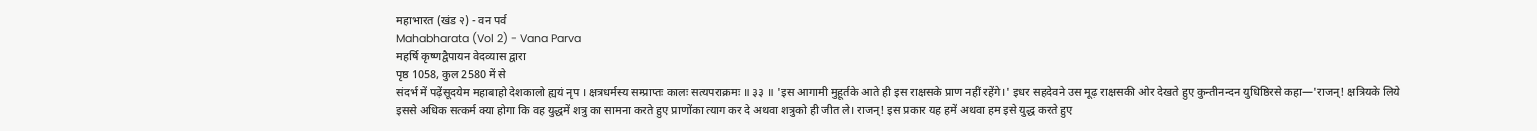महाभारत (खंड २) - वन पर्व
Mahabharata (Vol 2) - Vana Parva
महर्षि कृष्णद्वैपायन वेदव्यास द्वारा
पृष्ठ 1058, कुल 2580 में से
संदर्भ में पढ़ेंसूदयेम महाबाहो देशकालो ह्ययं नृप । क्षत्रधर्मस्य सम्प्राप्तः कालः सत्यपराक्रमः ॥ ३३ ॥ 'इस आगामी मुहूर्तके आते ही इस राक्षसके प्राण नहीं रहेंगे।' इधर सहदेवने उस मूढ़ राक्षसकी ओर देखते हुए कुन्तीनन्दन युधिष्ठिरसे कहा—'राजन्! क्षत्रियके लिये इससे अधिक सत्कर्म क्या होगा कि वह युद्धमें शत्रु का सामना करते हुए प्राणोंका त्याग कर दे अथवा शत्रुको ही जीत ले। राजन्! इस प्रकार यह हमें अथवा हम इसे युद्ध करते हुए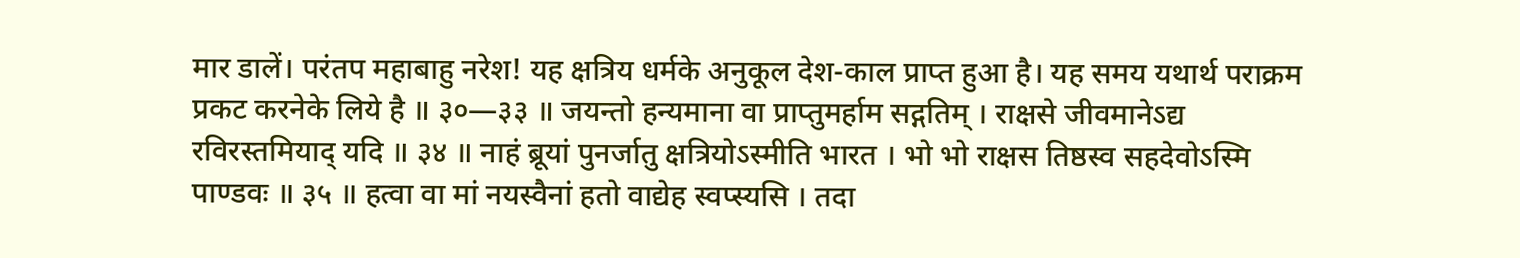मार डालें। परंतप महाबाहु नरेश! यह क्षत्रिय धर्मके अनुकूल देश-काल प्राप्त हुआ है। यह समय यथार्थ पराक्रम प्रकट करनेके लिये है ॥ ३०—३३ ॥ जयन्तो हन्यमाना वा प्राप्तुमर्हाम सद्गतिम् । राक्षसे जीवमानेऽद्य रविरस्तमियाद् यदि ॥ ३४ ॥ नाहं ब्रूयां पुनर्जातु क्षत्रियोऽस्मीति भारत । भो भो राक्षस तिष्ठस्व सहदेवोऽस्मि पाण्डवः ॥ ३५ ॥ हत्वा वा मां नयस्वैनां हतो वाद्येह स्वप्स्यसि । तदा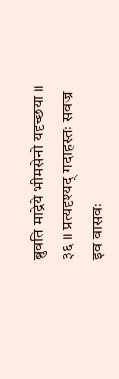ब्रुवति माद्रेये भीमसेनो यदृच्छया ॥ ३६ ॥ प्रत्यदृश्यद् गदाहस्तः सवज्र इव वासवः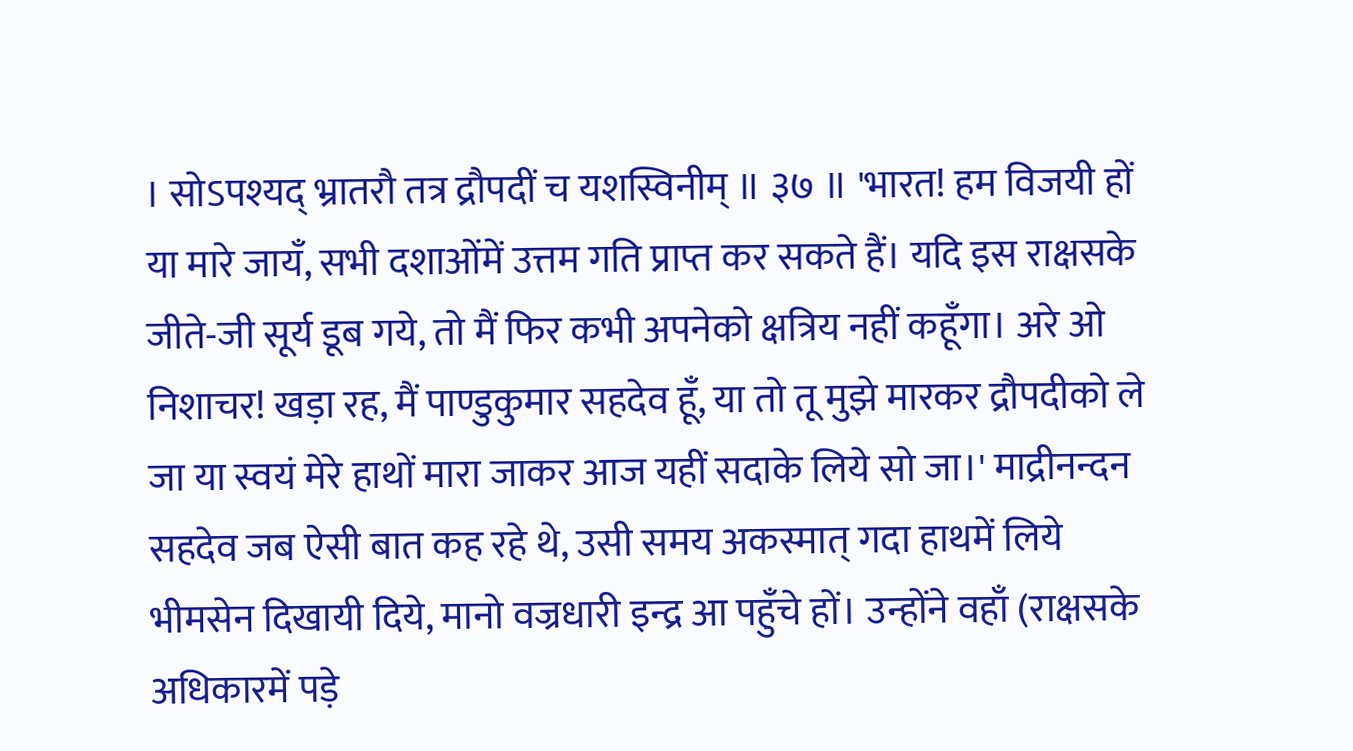। सोऽपश्यद् भ्रातरौ तत्र द्रौपदीं च यशस्विनीम् ॥ ३७ ॥ 'भारत! हम विजयी हों या मारे जायँ, सभी दशाओंमें उत्तम गति प्राप्त कर सकते हैं। यदि इस राक्षसके जीते-जी सूर्य डूब गये, तो मैं फिर कभी अपनेको क्षत्रिय नहीं कहूँगा। अरे ओ निशाचर! खड़ा रह, मैं पाण्डुकुमार सहदेव हूँ, या तो तू मुझे मारकर द्रौपदीको ले जा या स्वयं मेरे हाथों मारा जाकर आज यहीं सदाके लिये सो जा।' माद्रीनन्दन सहदेव जब ऐसी बात कह रहे थे, उसी समय अकस्मात् गदा हाथमें लिये भीमसेन दिखायी दिये, मानो वज्रधारी इन्द्र आ पहुँचे हों। उन्होंने वहाँ (राक्षसके अधिकारमें पड़े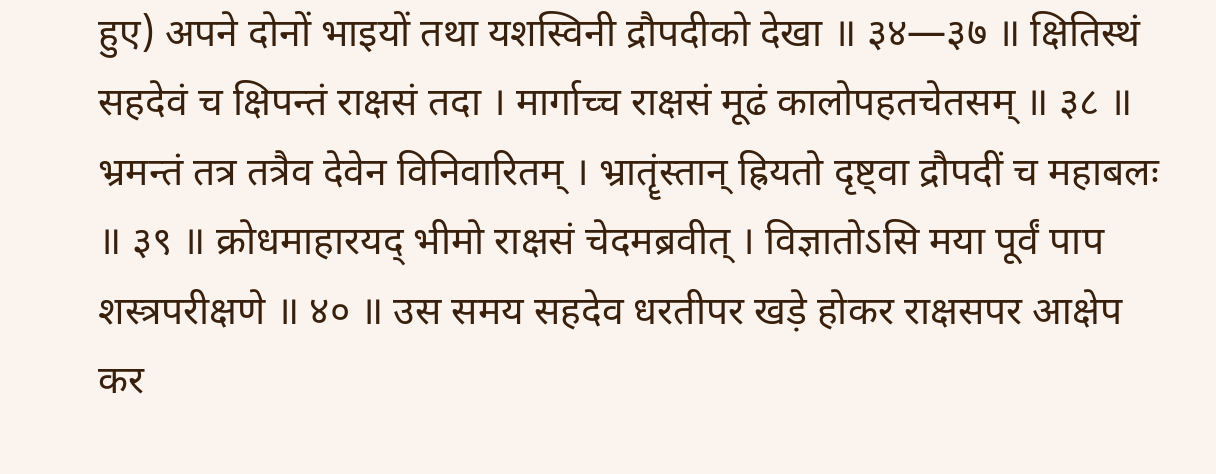हुए) अपने दोनों भाइयों तथा यशस्विनी द्रौपदीको देखा ॥ ३४—३७ ॥ क्षितिस्थं सहदेवं च क्षिपन्तं राक्षसं तदा । मार्गाच्च राक्षसं मूढं कालोपहतचेतसम् ॥ ३८ ॥ भ्रमन्तं तत्र तत्रैव देवेन विनिवारितम् । भ्रातॄंस्तान् ह्रियतो दृष्ट्वा द्रौपदीं च महाबलः ॥ ३९ ॥ क्रोधमाहारयद् भीमो राक्षसं चेदमब्रवीत् । विज्ञातोऽसि मया पूर्वं पाप शस्त्रपरीक्षणे ॥ ४० ॥ उस समय सहदेव धरतीपर खड़े होकर राक्षसपर आक्षेप कर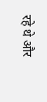रहे थे और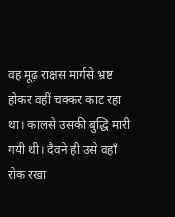वह मूढ़ राक्षस मार्गसे भ्रष्ट होकर वहीं चक्कर काट रहा था। कालसे उसकी बुद्धि मारी गयी थी। दैवने ही उसे वहाँ रोक रखा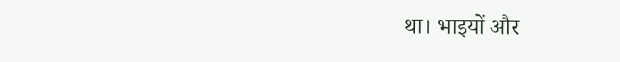था। भाइयों और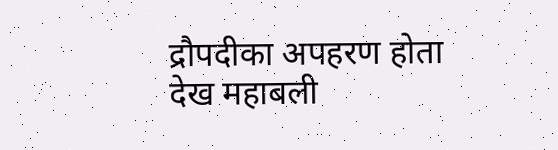द्रौपदीका अपहरण होता देख महाबली